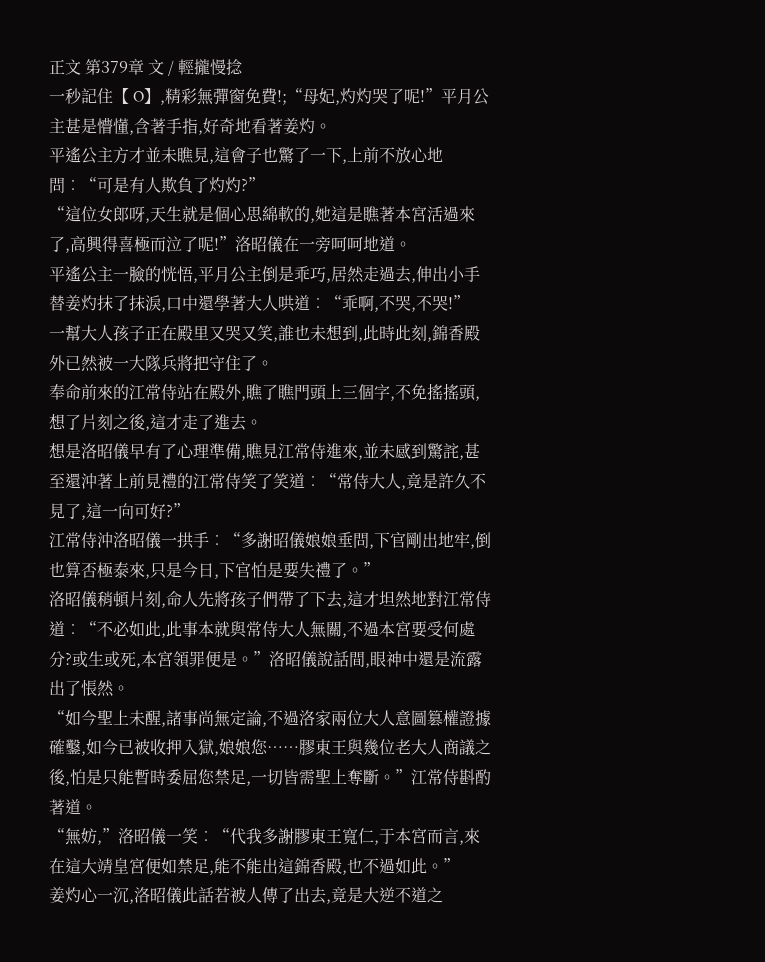正文 第379章 文 / 輕攏慢捻
一秒記住【 O】,精彩無彈窗免費!;“母妃,灼灼哭了呢!”平月公主甚是懵懂,含著手指,好奇地看著姜灼。
平遙公主方才並未瞧見,這會子也驚了一下,上前不放心地問︰“可是有人欺負了灼灼?”
“這位女郎呀,天生就是個心思綿軟的,她這是瞧著本宮活過來了,高興得喜極而泣了呢!”洛昭儀在一旁呵呵地道。
平遙公主一臉的恍悟,平月公主倒是乖巧,居然走過去,伸出小手替姜灼抹了抹淚,口中還學著大人哄道︰“乖啊,不哭,不哭!”
一幫大人孩子正在殿里又哭又笑,誰也未想到,此時此刻,錦香殿外已然被一大隊兵將把守住了。
奉命前來的江常侍站在殿外,瞧了瞧門頭上三個字,不免搖搖頭,想了片刻之後,這才走了進去。
想是洛昭儀早有了心理準備,瞧見江常侍進來,並未感到驚詫,甚至還沖著上前見禮的江常侍笑了笑道︰“常侍大人,竟是許久不見了,這一向可好?”
江常侍沖洛昭儀一拱手︰“多謝昭儀娘娘垂問,下官剛出地牢,倒也算否極泰來,只是今日,下官怕是要失禮了。”
洛昭儀稍頓片刻,命人先將孩子們帶了下去,這才坦然地對江常侍道︰“不必如此,此事本就與常侍大人無關,不過本宮要受何處分?或生或死,本宮領罪便是。”洛昭儀說話間,眼神中還是流露出了悵然。
“如今聖上未醒,諸事尚無定論,不過洛家兩位大人意圖篡權證據確鑿,如今已被收押入獄,娘娘您……膠東王與幾位老大人商議之後,怕是只能暫時委屈您禁足,一切皆需聖上奪斷。”江常侍斟酌著道。
“無妨,”洛昭儀一笑︰“代我多謝膠東王寬仁,于本宮而言,來在這大靖皇宮便如禁足,能不能出這錦香殿,也不過如此。”
姜灼心一沉,洛昭儀此話若被人傳了出去,竟是大逆不道之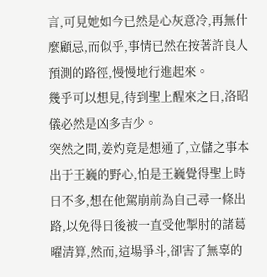言,可見她如今已然是心灰意冷,再無什麼顧忌,而似乎,事情已然在按著許良人預測的路徑,慢慢地行進起來。
幾乎可以想見,待到聖上醒來之日,洛昭儀必然是凶多吉少。
突然之間,姜灼竟是想通了,立儲之事本出于王巍的野心,怕是王巍覺得聖上時日不多,想在他駕崩前為自己尋一條出路,以免得日後被一直受他掣肘的諸葛曜清算,然而,這場爭斗,卻害了無辜的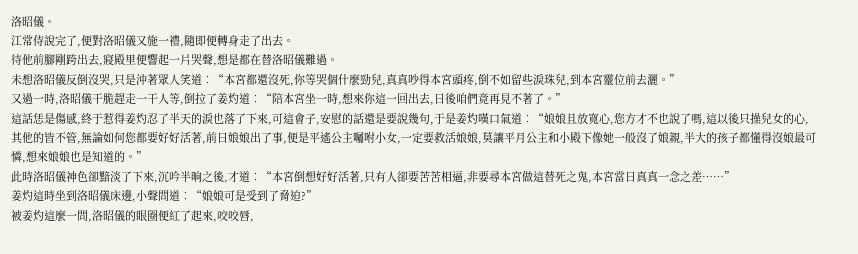洛昭儀。
江常侍說完了,便對洛昭儀又施一禮,隨即便轉身走了出去。
待他前腳剛跨出去,寢殿里便響起一片哭聲,想是都在替洛昭儀難過。
未想洛昭儀反倒沒哭,只是沖著眾人笑道︰“本宮都還沒死,你等哭個什麼勁兒,真真吵得本宮頭疼,倒不如留些淚珠兒,到本宮靈位前去灑。”
又過一時,洛昭儀干脆趕走一干人等,倒拉了姜灼道︰“陪本宮坐一時,想來你這一回出去,日後咱們竟再見不著了。”
這話恁是傷感,終于惹得姜灼忍了半天的淚也落了下來,可這會子,安慰的話還是要說幾句,于是姜灼嘆口氣道︰“娘娘且放寬心,您方才不也說了嗎,這以後只操兒女的心,其他的皆不管,無論如何您都要好好活著,前日娘娘出了事,便是平遙公主囑咐小女,一定要救活娘娘,莫讓平月公主和小殿下像她一般沒了娘親,半大的孩子都懂得沒娘最可憐,想來娘娘也是知道的。”
此時洛昭儀神色卻黯淡了下來,沉吟半晌之後,才道︰“本宮倒想好好活著,只有人卻要苦苦相逼,非要尋本宮做這替死之鬼,本宮當日真真一念之差……”
姜灼這時坐到洛昭儀床邊,小聲問道︰“娘娘可是受到了脅迫?”
被姜灼這麼一問,洛昭儀的眼圈便紅了起來,咬咬唇,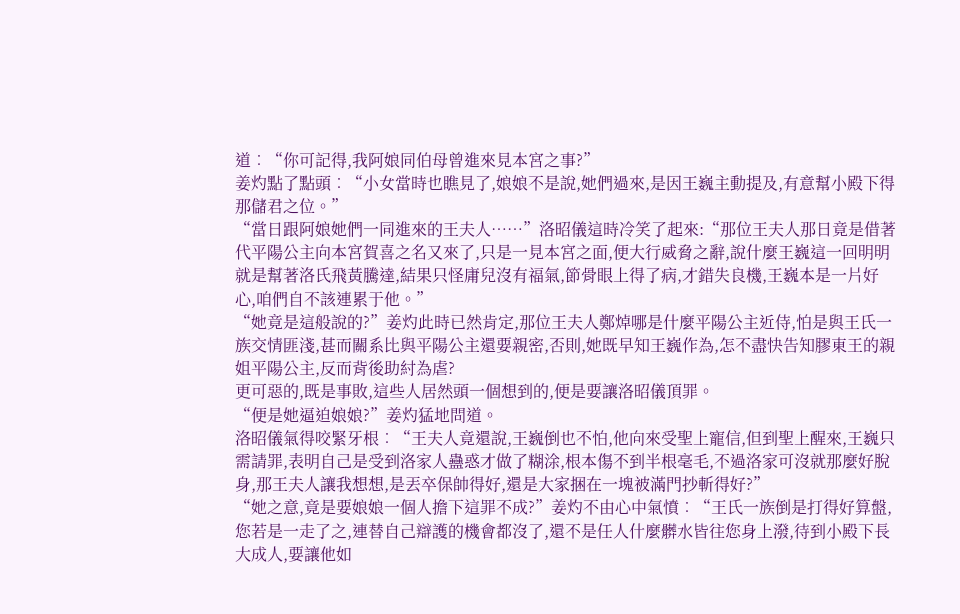道︰“你可記得,我阿娘同伯母曾進來見本宮之事?”
姜灼點了點頭︰“小女當時也瞧見了,娘娘不是說,她們過來,是因王巍主動提及,有意幫小殿下得那儲君之位。”
“當日跟阿娘她們一同進來的王夫人……”洛昭儀這時冷笑了起來:“那位王夫人那日竟是借著代平陽公主向本宮賀喜之名又來了,只是一見本宮之面,便大行威脅之辭,說什麼王巍這一回明明就是幫著洛氏飛黃騰達,結果只怪庸兒沒有福氣,節骨眼上得了病,才錯失良機,王巍本是一片好心,咱們自不該連累于他。”
“她竟是這般說的?”姜灼此時已然肯定,那位王夫人鄭焯哪是什麼平陽公主近侍,怕是與王氏一族交情匪淺,甚而關系比與平陽公主還要親密,否則,她既早知王巍作為,怎不盡快告知膠東王的親姐平陽公主,反而背後助紂為虐?
更可惡的,既是事敗,這些人居然頭一個想到的,便是要讓洛昭儀頂罪。
“便是她逼迫娘娘?”姜灼猛地問道。
洛昭儀氣得咬緊牙根︰“王夫人竟還說,王巍倒也不怕,他向來受聖上寵信,但到聖上醒來,王巍只需請罪,表明自己是受到洛家人蠱惑才做了糊涂,根本傷不到半根毫毛,不過洛家可沒就那麼好脫身,那王夫人讓我想想,是丟卒保帥得好,還是大家捆在一塊被滿門抄斬得好?”
“她之意,竟是要娘娘一個人擔下這罪不成?”姜灼不由心中氣憤︰“王氏一族倒是打得好算盤,您若是一走了之,連替自己辯護的機會都沒了,還不是任人什麼髒水皆往您身上潑,待到小殿下長大成人,要讓他如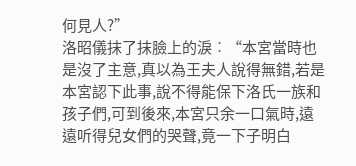何見人?”
洛昭儀抹了抹臉上的淚︰“本宮當時也是沒了主意,真以為王夫人說得無錯,若是本宮認下此事,說不得能保下洛氏一族和孩子們,可到後來,本宮只余一口氣時,遠遠听得兒女們的哭聲,竟一下子明白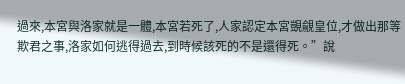過來,本宮與洛家就是一體,本宮若死了,人家認定本宮覬覦皇位,才做出那等欺君之事,洛家如何逃得過去,到時候該死的不是還得死。”說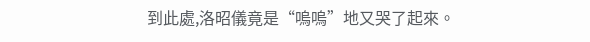到此處,洛昭儀竟是“嗚嗚”地又哭了起來。